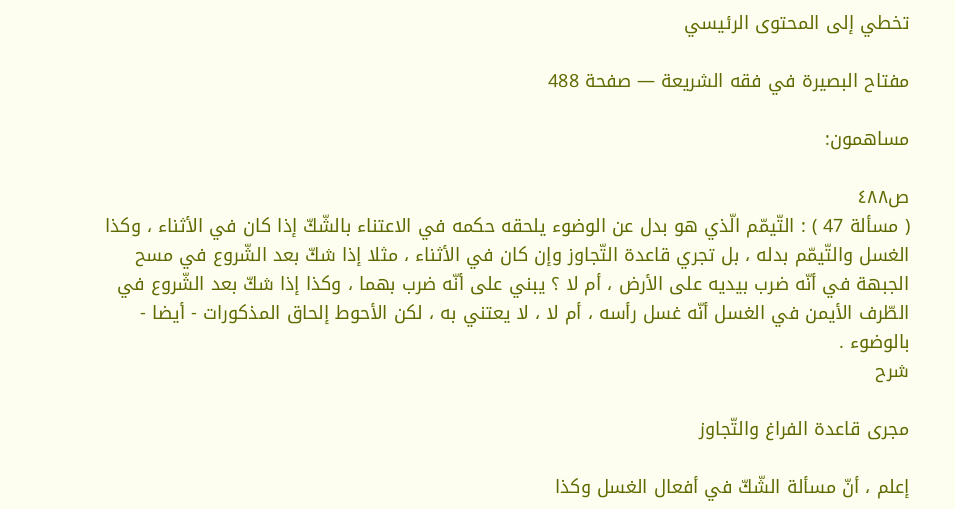تخطي إلى المحتوى الرئيسي

مفتاح البصيرة في فقه الشريعة — صفحة 488

مساهمون:

ص٤٨٨
( مسألة 47 ) : التّيمّم الّذي هو بدل عن الوضوء يلحقه حكمه في الاعتناء بالشّكّ إذا كان في الأثناء ، وكذا الغسل والتّيمّم بدله ، بل تجري قاعدة التّجاوز وإن كان في الأثناء ، مثلا إذا شكّ بعد الشّروع في مسح الجبهة في أنّه ضرب بيديه على الأرض ، أم لا ؟ يبني على أنّه ضرب بهما ، وكذا إذا شكّ بعد الشّروع في الطّرف الأيمن في الغسل أنّه غسل رأسه ، أم لا ، لا يعتني به ، لكن الأحوط إلحاق المذكورات - أيضا - بالوضوء .
شرح

مجرى قاعدة الفراغ والتّجاوز

إعلم ، أنّ مسألة الشّكّ في أفعال الغسل وكذا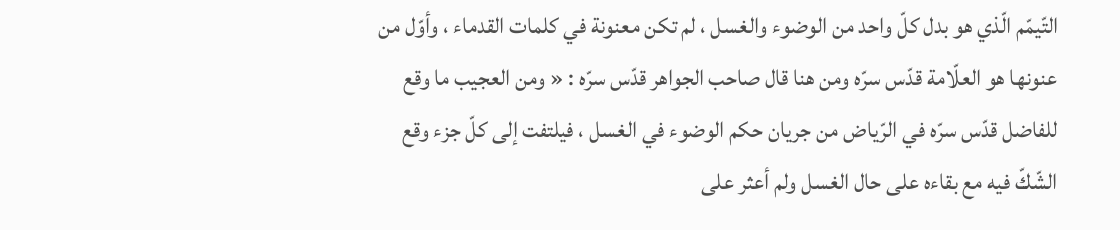التّيمّم الّذي هو بدل كلّ واحد من الوضوء والغسل ، لم تكن معنونة في كلمات القدماء ، وأوّل من عنونها هو العلّامة قدّس سرّه ومن هنا قال صاحب الجواهر قدّس سرّه : « ومن العجيب ما وقع للفاضل قدّس سرّه في الرّياض من جريان حكم الوضوء في الغسل ، فيلتفت إلى كلّ جزء وقع الشّكّ فيه مع بقاءه على حال الغسل ولم أعثر على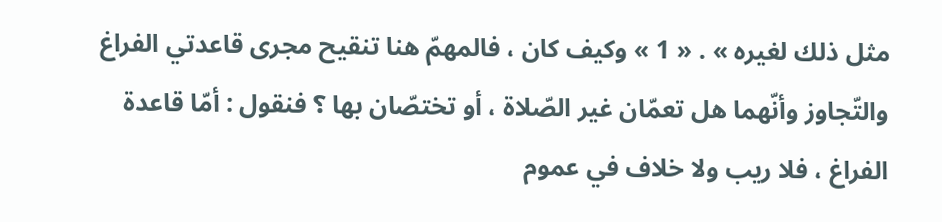مثل ذلك لغيره » . « 1 » وكيف كان ، فالمهمّ هنا تنقيح مجرى قاعدتي الفراغ والتّجاوز وأنّهما هل تعمّان غير الصّلاة ، أو تختصّان بها ؟ فنقول : أمّا قاعدة الفراغ ، فلا ريب ولا خلاف في عموم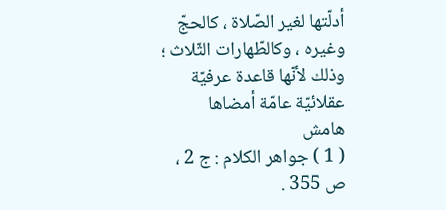أدلّتها لغير الصّلاة ، كالحجّ وغيره ، وكالطّهارات الثّلاث ؛ وذلك لأنّها قاعدة عرفيّة عقلائيّة عامّة أمضاها
هامش
( 1 ) جواهر الكلام : ج 2 ، ص 355 .